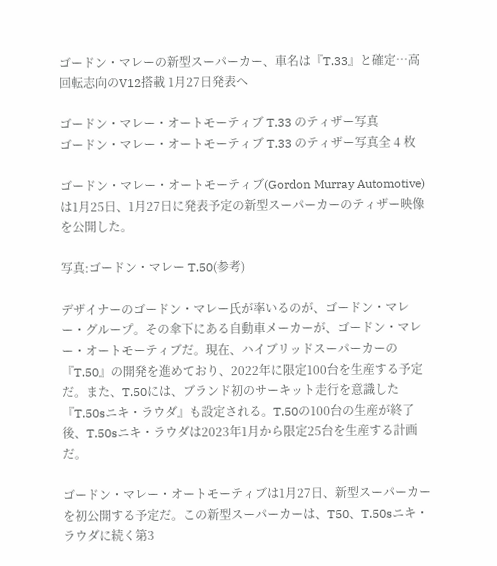ゴードン・マレーの新型スーパーカー、車名は『T.33』と確定…高回転志向のV12搭載 1月27日発表へ

ゴードン・マレー・オートモーティブ T.33 のティザー写真
ゴードン・マレー・オートモーティブ T.33 のティザー写真全 4 枚

ゴードン・マレー・オートモーティブ(Gordon Murray Automotive)は1月25日、1月27日に発表予定の新型スーパーカーのティザー映像を公開した。

写真:ゴードン・マレー T.50(参考)

デザイナーのゴードン・マレー氏が率いるのが、ゴードン・マレー・グループ。その傘下にある自動車メーカーが、ゴードン・マレー・オートモーティブだ。現在、ハイブリッドスーパーカーの『T.50』の開発を進めており、2022年に限定100台を生産する予定だ。また、T.50には、ブランド初のサーキット走行を意識した『T.50sニキ・ラウダ』も設定される。T.50の100台の生産が終了後、T.50sニキ・ラウダは2023年1月から限定25台を生産する計画だ。

ゴードン・マレー・オートモーティブは1月27日、新型スーパーカーを初公開する予定だ。この新型スーパーカーは、T50、T.50sニキ・ラウダに続く第3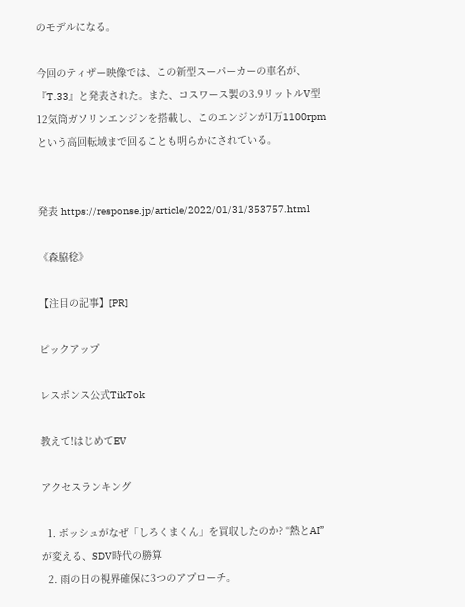のモデルになる。

今回のティザー映像では、この新型スーパーカーの車名が、『T.33』と発表された。また、コスワース製の3.9リットルV型12気筒ガソリンエンジンを搭載し、このエンジンが1万1100rpmという高回転域まで回ることも明らかにされている。


発表 https://response.jp/article/2022/01/31/353757.html

《森脇稔》

【注目の記事】[PR]

ピックアップ

レスポンス公式TikTok

教えて!はじめてEV

アクセスランキング

  1. ボッシュがなぜ「しろくまくん」を買収したのか? “熱とAI”が変える、SDV時代の勝算
  2. 雨の日の視界確保に3つのアプローチ。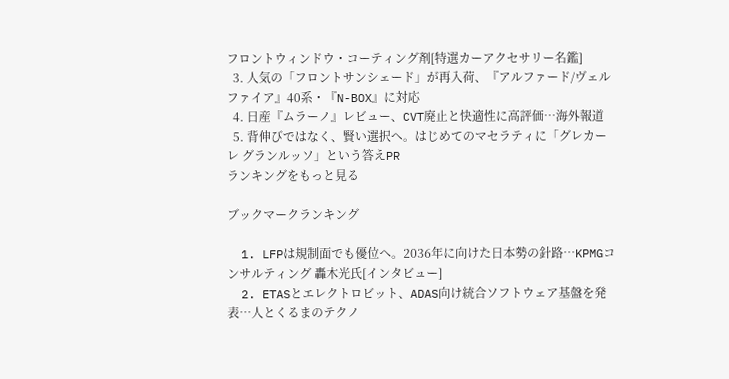フロントウィンドウ・コーティング剤[特選カーアクセサリー名鑑]
  3. 人気の「フロントサンシェード」が再入荷、『アルファード/ヴェルファイア』40系・『N-BOX』に対応
  4. 日産『ムラーノ』レビュー、CVT廃止と快適性に高評価…海外報道
  5. 背伸びではなく、賢い選択へ。はじめてのマセラティに「グレカーレ グランルッソ」という答えPR
ランキングをもっと見る

ブックマークランキング

  1. LFPは規制面でも優位へ。2036年に向けた日本勢の針路…KPMGコンサルティング 轟木光氏[インタビュー]
  2. ETASとエレクトロビット、ADAS向け統合ソフトウェア基盤を発表…人とくるまのテクノ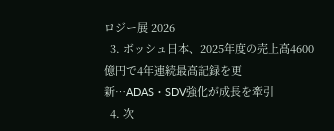ロジー展 2026
  3. ボッシュ日本、2025年度の売上高4600億円で4年連続最高記録を更新…ADAS・SDV強化が成長を牽引
  4. 次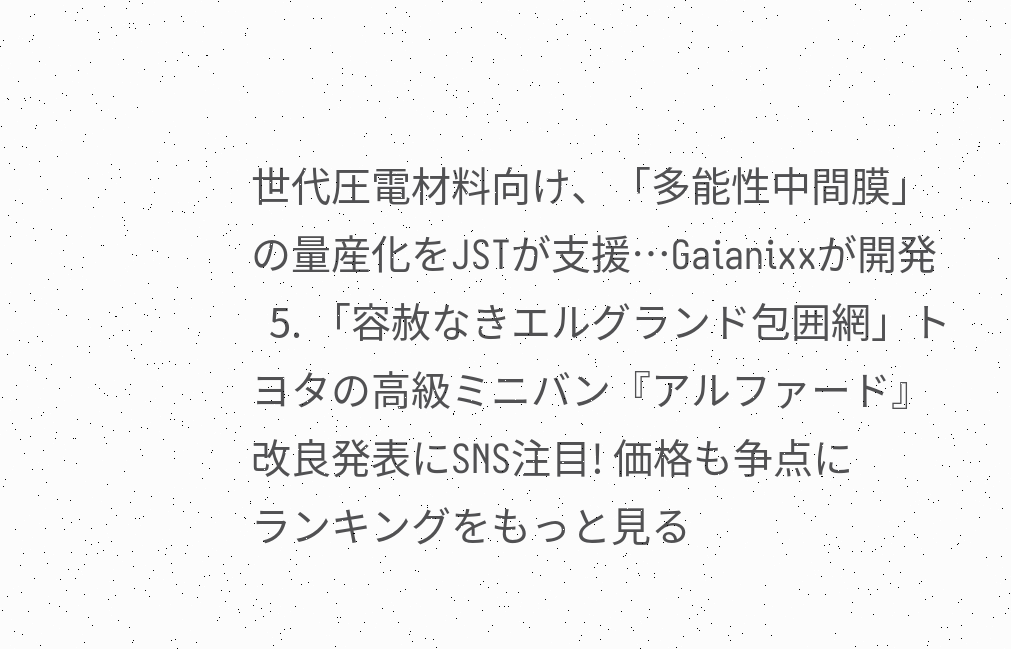世代圧電材料向け、「多能性中間膜」の量産化をJSTが支援…Gaianixxが開発
  5. 「容赦なきエルグランド包囲網」トヨタの高級ミニバン『アルファード』改良発表にSNS注目! 価格も争点に
ランキングをもっと見る